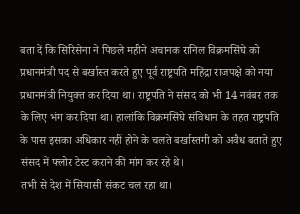बता दें कि सिरिसेना ने पिछले महीने अचानक रानिल विक्रमसिंघे को प्रधानमंत्री पद से बर्खास्त करते हुए पूर्व राष्ट्रपति महिंद्रा राजपक्षे को नया प्रधानमंत्री नियुक्त कर दिया था। राष्ट्रपति ने संसद को भी 14 नवंबर तक के लिए भंग कर दिया था। हालांकि विक्रमसिंघे संविधान के तहत राष्ट्रपति के पास इसका अधिकार नहीं होने के चलते बर्खास्तगी को अवैध बताते हुए संसद में फ्लोर टेस्ट कराने की मांग कर रहे थे।
तभी से देश में सियासी संकट चल रहा था।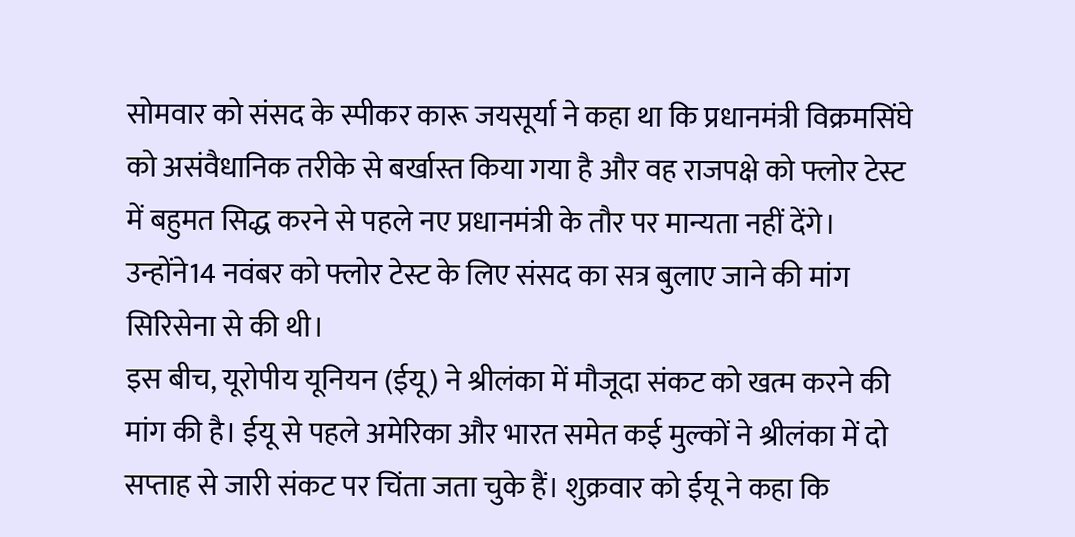सोमवार को संसद के स्पीकर कारू जयसूर्या ने कहा था कि प्रधानमंत्री विक्रमसिंघे को असंवैधानिक तरीके से बर्खास्त किया गया है और वह राजपक्षे को फ्लोर टेस्ट में बहुमत सिद्ध करने से पहले नए प्रधानमंत्री के तौर पर मान्यता नहीं देंगे। उन्होंने14 नवंबर को फ्लोर टेस्ट के लिए संसद का सत्र बुलाए जाने की मांग सिरिसेना से की थी।
इस बीच, यूरोपीय यूनियन (ईयू) ने श्रीलंका में मौजूदा संकट को खत्म करने की मांग की है। ईयू से पहले अमेरिका और भारत समेत कई मुल्कों ने श्रीलंका में दो सप्ताह से जारी संकट पर चिंता जता चुके हैं। शुक्रवार को ईयू ने कहा कि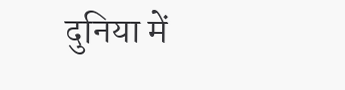दुनिया में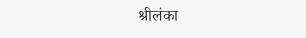श्रीलंका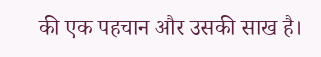की एक पहचान और उसकी साख है।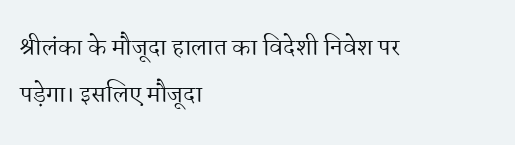श्रीलंका के मौजूदा हालात का विदेशी निवेश पर पड़ेगा। इसलिए मौजूदा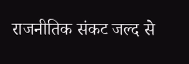राजनीतिक संकट जल्द से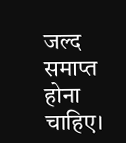जल्द समाप्त होना चाहिए।